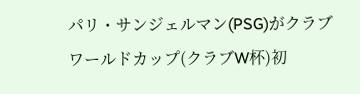パリ・サンジェルマン(PSG)がクラブワールドカップ(クラブW杯)初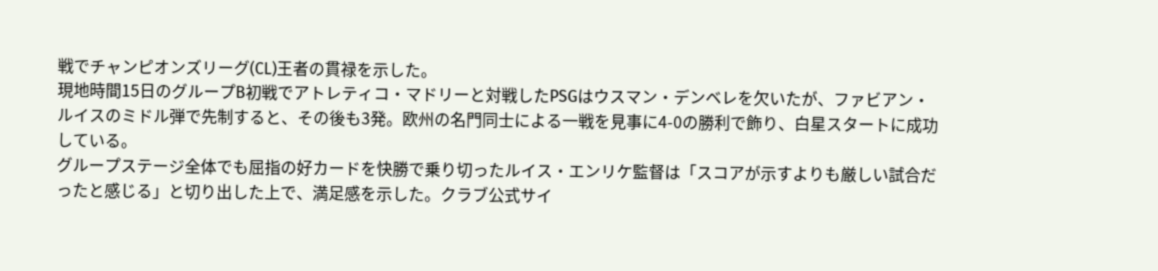戦でチャンピオンズリーグ(CL)王者の貫禄を示した。
現地時間15日のグループB初戦でアトレティコ・マドリーと対戦したPSGはウスマン・デンベレを欠いたが、ファビアン・ルイスのミドル弾で先制すると、その後も3発。欧州の名門同士による一戦を見事に4-0の勝利で飾り、白星スタートに成功している。
グループステージ全体でも屈指の好カードを快勝で乗り切ったルイス・エンリケ監督は「スコアが示すよりも厳しい試合だったと感じる」と切り出した上で、満足感を示した。クラブ公式サイ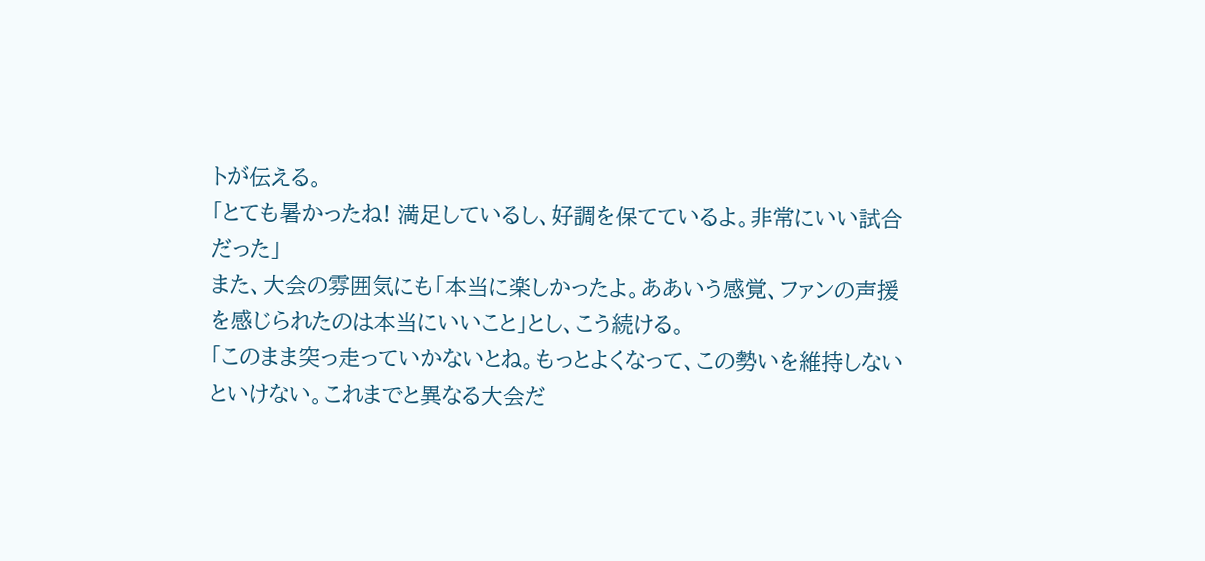トが伝える。
「とても暑かったね! 満足しているし、好調を保てているよ。非常にいい試合だった」
また、大会の雰囲気にも「本当に楽しかったよ。ああいう感覚、ファンの声援を感じられたのは本当にいいこと」とし、こう続ける。
「このまま突っ走っていかないとね。もっとよくなって、この勢いを維持しないといけない。これまでと異なる大会だ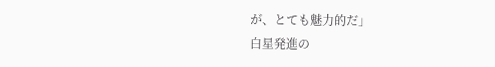が、とても魅力的だ」
白星発進の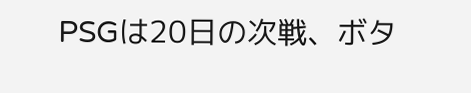PSGは20日の次戦、ボタ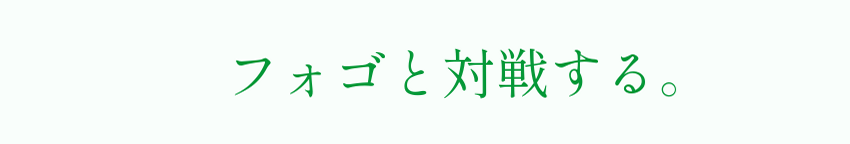フォゴと対戦する。